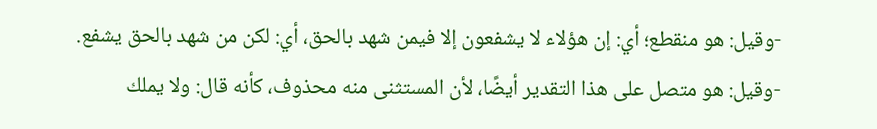-وقيل: هو منقطع؛ أي: إن هؤلاء لا يشفعون إلا فيمن شهد بالحق، أي: لكن من شهد بالحق يشفع.
-وقيل: هو متصل على هذا التقدير أيضًا، لأن المستثنى منه محذوف، كأنه قال: ولا يملك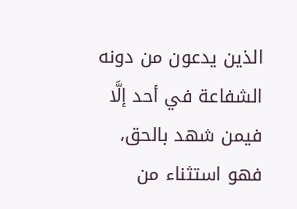الذين يدعون من دونه الشفاعة في أحد إلَّا فيمن شهد بالحق، فهو استثناء من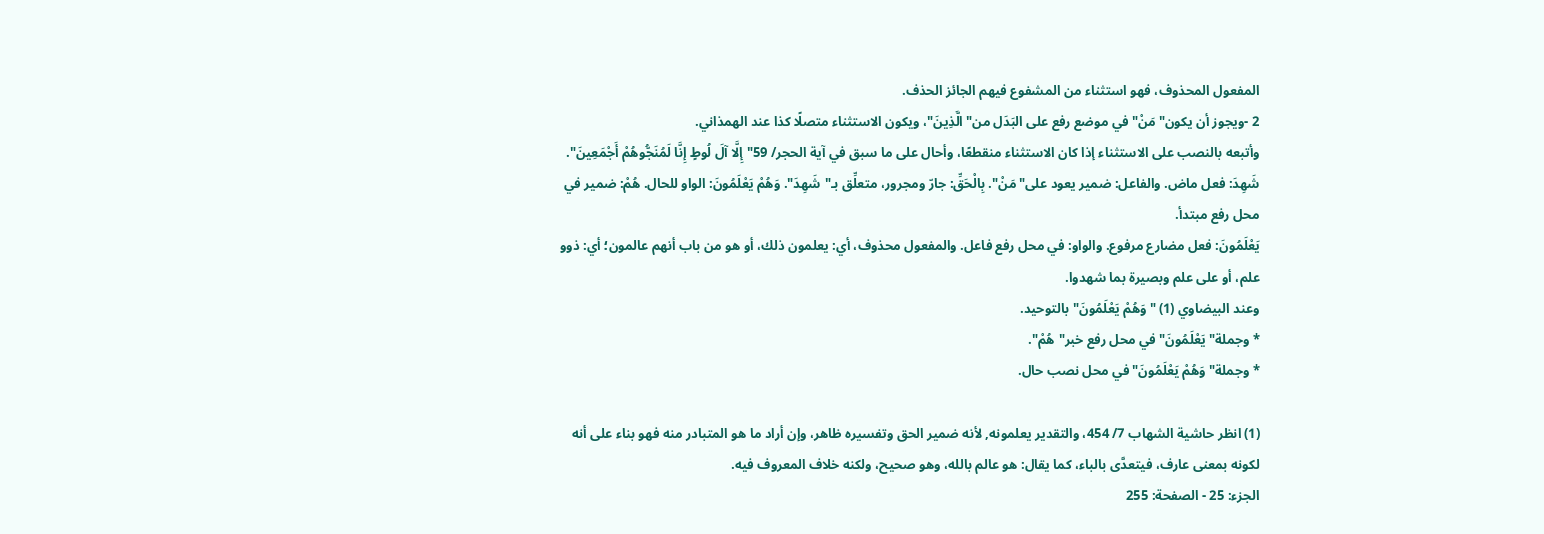المفعول المحذوف، فهو استثناء من المشفوع فيهم الجائز الحذف.
2 -ويجوز أن يكون"مَنْ"في موضع رفع على البَدَل من"الَّذِينَ"، ويكون الاستثناء متصلًا كذا عند الهمذاني.
وأتبعه بالنصب على الاستثناء إذا كان الاستثناء منقطعًا، وأحال على ما سبق في آية الحجر/ 59"إِلَّا آلَ لُوطٍ إِنَّا لَمُنَجُّوهُمْ أَجْمَعِينَ".
شَهِدَ: فعل ماض. والفاعل: ضمير يعود على"مَنْ". بِالْحَقِّ: جارّ ومجرور، متعلِّق بـ"شَهِدَ". وَهُمْ يَعْلَمُونَ: الواو للحال. هُمْ: ضمير في محل رفع مبتدأ.
يَعْلَمُونَ: فعل مضارع مرفوع. والواو: في محل رفع فاعل. والمفعول محذوف، أي: يعلمون ذلك، أو هو من باب أنهم عالمون؛ أي: ذوو علم، أو على علم وبصيرة بما شهدوا.
وعند البيضاوي (1) "وَهُمْ يَعْلَمُونَ"بالتوحيد.
* وجملة"يَعْلَمُونَ"في محل رفع خبر"هُمْ".
* وجملة"وَهُمْ يَعْلَمُونَ"في محل نصب حال.

(1) انظر حاشية الشهاب 7/ 454، والتقدير يعلمونه, لأنه ضمير الحق وتفسيره ظاهر، وإن أراد ما هو المتبادر منه فهو بناء على أنه لكونه بمعنى عارف، فيتعدَّى بالباء، كما يقال: هو عالم بالله، وهو صحيح، ولكنه خلاف المعروف فيه.
الجزء: 25 - الصفحة: 255